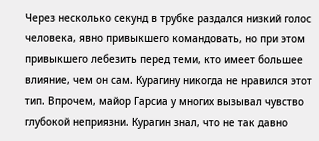Через несколько секунд в трубке раздался низкий голос человека, явно привыкшего командовать, но при этом привыкшего лебезить перед теми, кто имеет большее влияние, чем он сам. Курагину никогда не нравился этот тип. Впрочем, майор Гарсиа у многих вызывал чувство глубокой неприязни. Курагин знал, что не так давно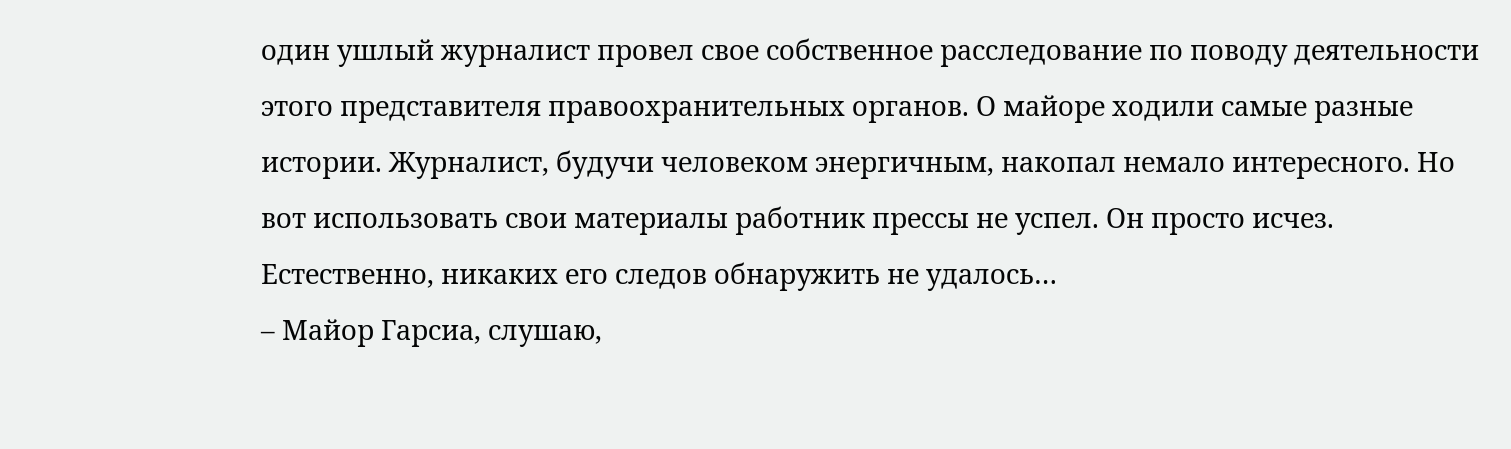один ушлый журналист провел свое собственное расследование по поводу деятельности этого представителя правоохранительных органов. О майоре ходили самые разные истории. Журналист, будучи человеком энергичным, накопал немало интересного. Но вот использовать свои материалы работник прессы не успел. Он просто исчез. Естественно, никаких его следов обнаружить не удалось…
– Майор Гарсиа, слушаю,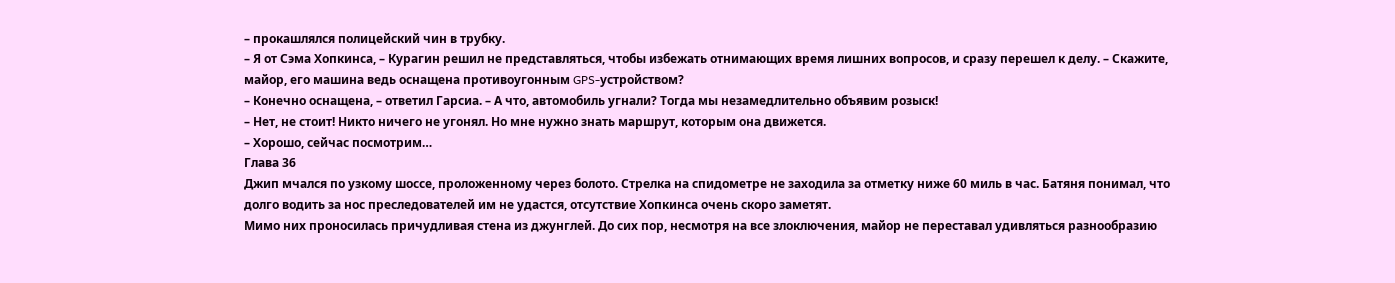– прокашлялся полицейский чин в трубку.
– Я от Сэма Хопкинса, – Курагин решил не представляться, чтобы избежать отнимающих время лишних вопросов, и сразу перешел к делу. – Скажите, майор, его машина ведь оснащена противоугонным GPS-устройством?
– Конечно оснащена, – ответил Гарсиа. – А что, автомобиль угнали? Тогда мы незамедлительно объявим розыск!
– Нет, не стоит! Никто ничего не угонял. Но мне нужно знать маршрут, которым она движется.
– Хорошо, сейчас посмотрим…
Глава 36
Джип мчался по узкому шоссе, проложенному через болото. Стрелка на спидометре не заходила за отметку ниже 60 миль в час. Батяня понимал, что долго водить за нос преследователей им не удастся, отсутствие Хопкинса очень скоро заметят.
Мимо них проносилась причудливая стена из джунглей. До сих пор, несмотря на все злоключения, майор не переставал удивляться разнообразию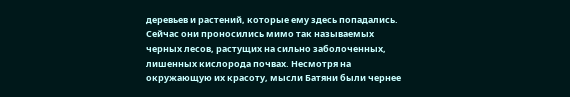деревьев и растений, которые ему здесь попадались. Сейчас они проносились мимо так называемых черных лесов, растущих на сильно заболоченных, лишенных кислорода почвах. Несмотря на окружающую их красоту, мысли Батяни были чернее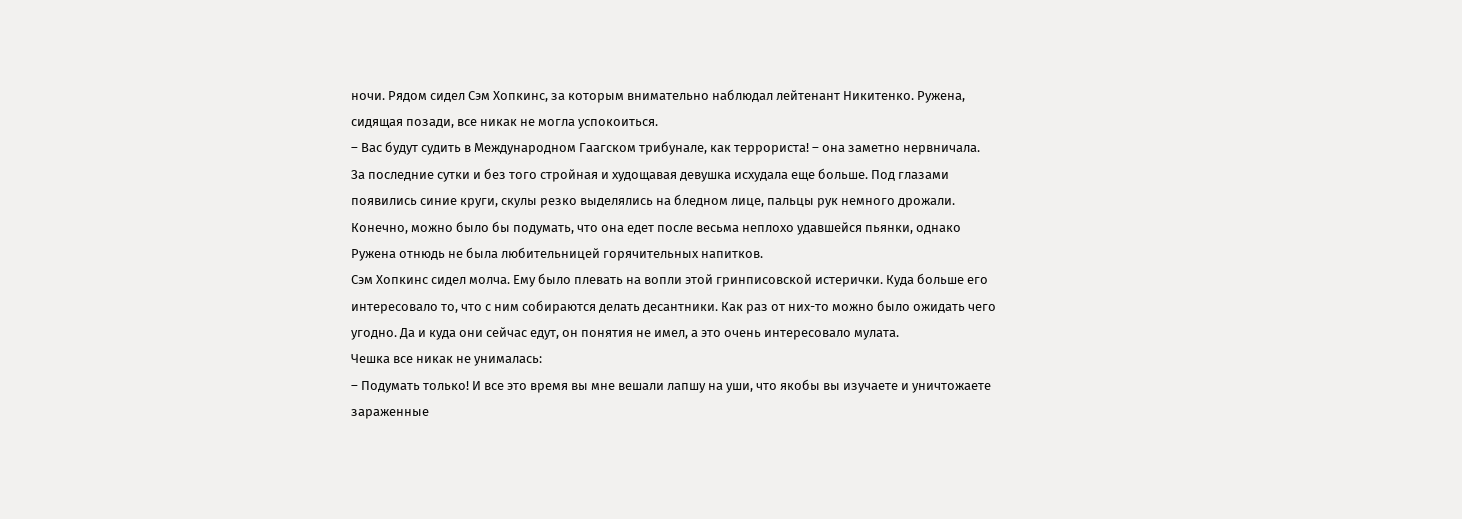ночи. Рядом сидел Сэм Хопкинс, за которым внимательно наблюдал лейтенант Никитенко. Ружена, сидящая позади, все никак не могла успокоиться.
– Вас будут судить в Международном Гаагском трибунале, как террориста! – она заметно нервничала. За последние сутки и без того стройная и худощавая девушка исхудала еще больше. Под глазами появились синие круги, скулы резко выделялись на бледном лице, пальцы рук немного дрожали. Конечно, можно было бы подумать, что она едет после весьма неплохо удавшейся пьянки, однако Ружена отнюдь не была любительницей горячительных напитков.
Сэм Хопкинс сидел молча. Ему было плевать на вопли этой гринписовской истерички. Куда больше его интересовало то, что с ним собираются делать десантники. Как раз от них-то можно было ожидать чего угодно. Да и куда они сейчас едут, он понятия не имел, а это очень интересовало мулата.
Чешка все никак не унималась:
– Подумать только! И все это время вы мне вешали лапшу на уши, что якобы вы изучаете и уничтожаете зараженные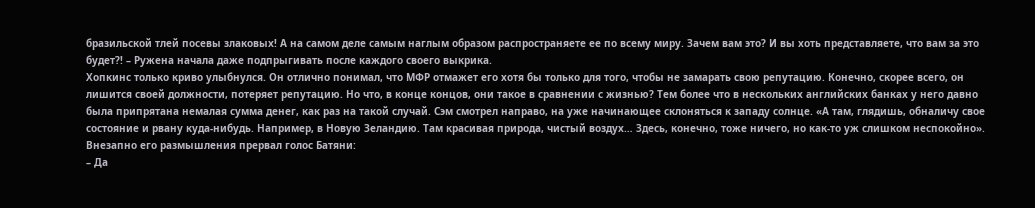бразильской тлей посевы злаковых! А на самом деле самым наглым образом распространяете ее по всему миру. Зачем вам это? И вы хоть представляете, что вам за это будет?! – Ружена начала даже подпрыгивать после каждого своего выкрика.
Хопкинс только криво улыбнулся. Он отлично понимал, что МФР отмажет его хотя бы только для того, чтобы не замарать свою репутацию. Конечно, скорее всего, он лишится своей должности, потеряет репутацию. Но что, в конце концов, они такое в сравнении с жизнью? Тем более что в нескольких английских банках у него давно была припрятана немалая сумма денег, как раз на такой случай. Сэм смотрел направо, на уже начинающее склоняться к западу солнце. «А там, глядишь, обналичу свое состояние и рвану куда-нибудь. Например, в Новую Зеландию. Там красивая природа, чистый воздух… Здесь, конечно, тоже ничего, но как-то уж слишком неспокойно».
Внезапно его размышления прервал голос Батяни:
– Да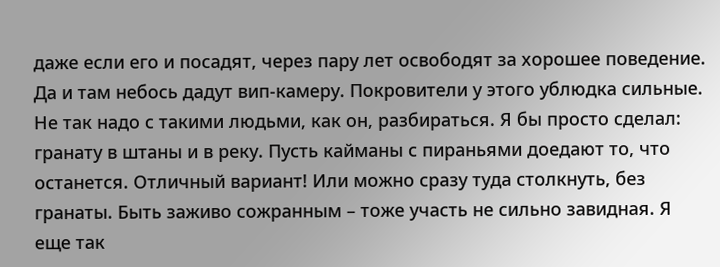даже если его и посадят, через пару лет освободят за хорошее поведение. Да и там небось дадут вип-камеру. Покровители у этого ублюдка сильные. Не так надо с такими людьми, как он, разбираться. Я бы просто сделал: гранату в штаны и в реку. Пусть кайманы с пираньями доедают то, что останется. Отличный вариант! Или можно сразу туда столкнуть, без гранаты. Быть заживо сожранным – тоже участь не сильно завидная. Я еще так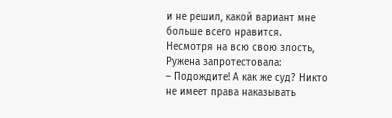и не решил, какой вариант мне больше всего нравится.
Несмотря на всю свою злость, Ружена запротестовала:
– Подождите! А как же суд? Никто не имеет права наказывать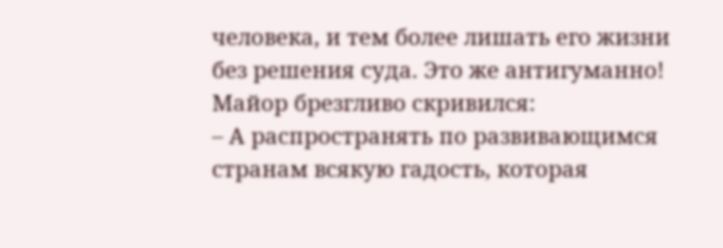человека, и тем более лишать его жизни без решения суда. Это же антигуманно!
Майор брезгливо скривился:
– А распространять по развивающимся странам всякую гадость, которая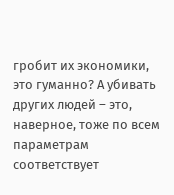гробит их экономики, это гуманно? А убивать других людей – это, наверное, тоже по всем параметрам соответствует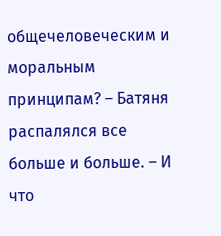общечеловеческим и моральным принципам? – Батяня распалялся все больше и больше. – И что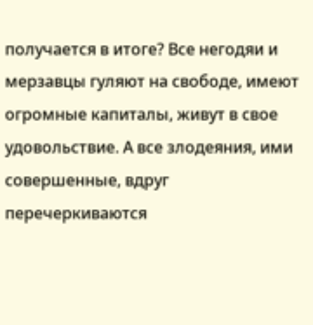получается в итоге? Все негодяи и мерзавцы гуляют на свободе, имеют огромные капиталы, живут в свое удовольствие. А все злодеяния, ими совершенные, вдруг перечеркиваются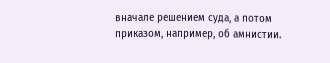вначале решением суда, а потом приказом, например, об амнистии.